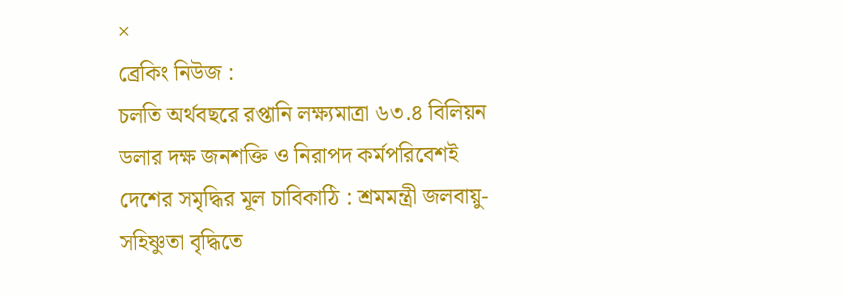×
ব্রেকিং নিউজ :
চলতি অর্থবছরে রপ্তানি লক্ষ্যমাত্রা ৬৩.৪ বিলিয়ন ডলার দক্ষ জনশক্তি ও নিরাপদ কর্মপরিবেশই দেশের সমৃদ্ধির মূল চাবিকাঠি : শ্রমমন্ত্রী জলবায়ু-সহিষ্ণুতা বৃদ্ধিতে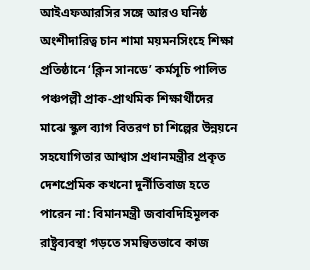আইএফআরসির সঙ্গে আরও ঘনিষ্ঠ অংশীদারিত্ব চান শামা ময়মনসিংহে শিক্ষা প্রতিষ্ঠানে ‘ক্লিন সানডে’ কর্মসূচি পালিত পঞ্চপল্লী প্রাক-প্রাথমিক শিক্ষার্থীদের মাঝে স্কুল ব্যাগ বিতরণ চা শিল্পের উন্নয়নে সহযোগিতার আশ্বাস প্রধানমন্ত্রীর প্রকৃত দেশপ্রেমিক কখনো দুর্নীতিবাজ হতে পারেন না: বিমানমন্ত্রী জবাবদিহিমূলক রাষ্ট্রব্যবস্থা গড়তে সমন্বিতভাবে কাজ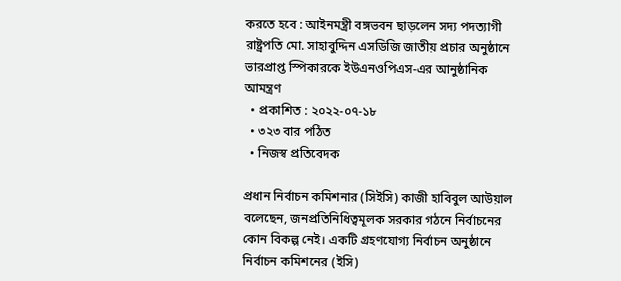করতে হবে : আইনমন্ত্রী বঙ্গভবন ছাড়লেন সদ্য পদত্যাগী রাষ্ট্রপতি মো. সাহাবুদ্দিন এসডিজি জাতীয় প্রচার অনুষ্ঠানে ভারপ্রাপ্ত স্পিকারকে ইউএনওপিএস-এর আনুষ্ঠানিক আমন্ত্রণ
  • প্রকাশিত : ২০২২-০৭-১৮
  • ৩২৩ বার পঠিত
  • নিজস্ব প্রতিবেদক

প্রধান নির্বাচন কমিশনার (সিইসি) কাজী হাবিবুল আউয়াল বলেছেন, জনপ্রতিনিধিত্বমূলক সরকার গঠনে নির্বাচনের কোন বিকল্প নেই। একটি গ্রহণযোগ্য নির্বাচন অনুষ্ঠানে নির্বাচন কমিশনের (ইসি)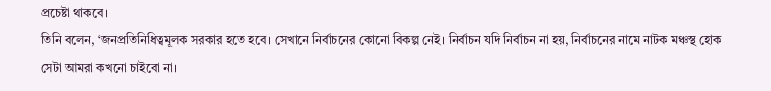প্রচেষ্টা থাকবে।
তিনি বলেন, ‘জনপ্রতিনিধিত্বমূলক সরকার হতে হবে। সেখানে নির্বাচনের কোনো বিকল্প নেই। নির্বাচন যদি নির্বাচন না হয়, নির্বাচনের নামে নাটক মঞ্চস্থ হোক সেটা আমরা কখনো চাইবো না।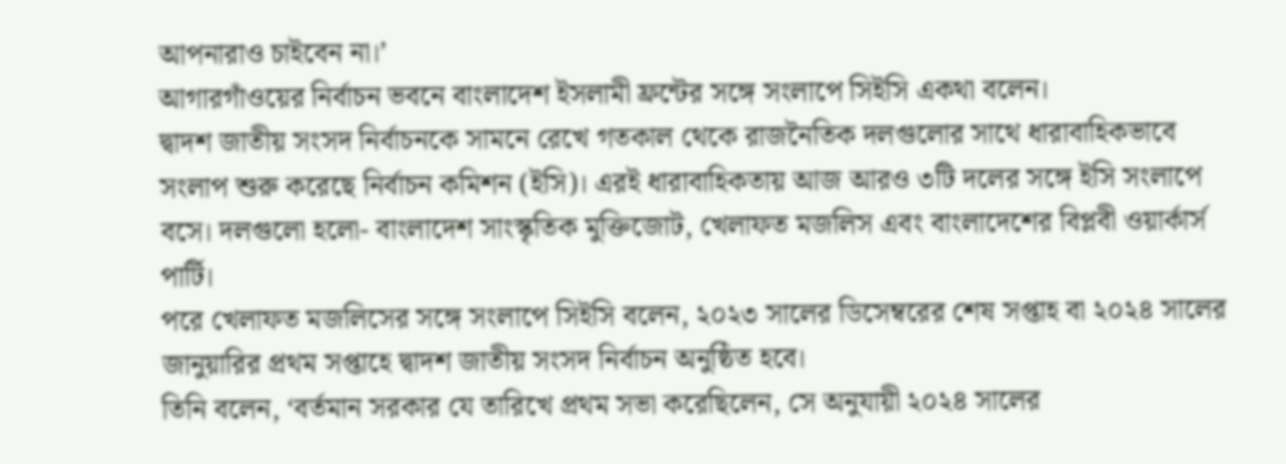আপনারাও চাইবেন না।’
আগারগাঁওয়ের নির্বাচন ভবনে বাংলাদেশ ইসলামী ফ্রন্টের সঙ্গে সংলাপে সিইসি একথা বলেন।
দ্বাদশ জাতীয় সংসদ নির্বাচনকে সামনে রেখে গতকাল থেকে রাজনৈতিক দলগুলোর সাথে ধারাবাহিকভাবে সংলাপ শুরু করেছে নির্বাচন কমিশন (ইসি)। এরই ধারাবাহিকতায় আজ আরও ৩টি দলের সঙ্গে ইসি সংলাপে বসে। দলগুলো হলো- বাংলাদেশ সাংস্কৃতিক মুক্তিজোট, খেলাফত মজলিস এবং বাংলাদেশের বিপ্লবী ওয়ার্কার্স পার্টি।
পরে খেলাফত মজলিসের সঙ্গে সংলাপে সিইসি বলেন, ২০২৩ সালের ডিসেম্বরের শেষ সপ্তাহ বা ২০২৪ সালের জানুয়ারির প্রথম সপ্তাহে দ্বাদশ জাতীয় সংসদ নির্বাচন অনুষ্ঠিত হবে।
তিনি বলেন, ‘বর্তমান সরকার যে তারিখে প্রথম সভা করেছিলেন, সে অনুযায়ী ২০২৪ সালের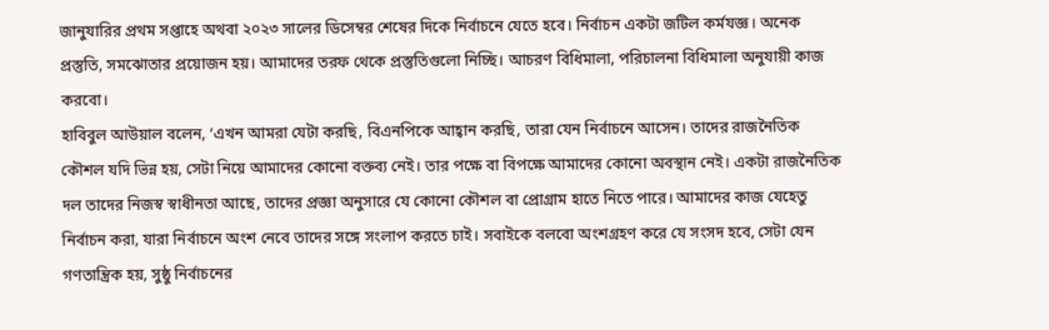জানুযারির প্রথম সপ্তাহে অথবা ২০২৩ সালের ডিসেম্বর শেষের দিকে নির্বাচনে যেতে হবে। নির্বাচন একটা জটিল কর্মযজ্ঞ। অনেক প্রস্তুতি, সমঝোতার প্রয়োজন হয়। আমাদের তরফ থেকে প্রস্তুতিগুলো নিচ্ছি। আচরণ বিধিমালা, পরিচালনা বিধিমালা অনুযায়ী কাজ করবো।
হাবিবুল আউয়াল বলেন, ‘এখন আমরা যেটা করছি, বিএনপিকে আহ্বান করছি, তারা যেন নির্বাচনে আসেন। তাদের রাজনৈতিক কৌশল যদি ভিন্ন হয়, সেটা নিয়ে আমাদের কোনো বক্তব্য নেই। তার পক্ষে বা বিপক্ষে আমাদের কোনো অবস্থান নেই। একটা রাজনৈতিক দল তাদের নিজস্ব স্বাধীনতা আছে, তাদের প্রজ্ঞা অনুসারে যে কোনো কৌশল বা প্রোগ্রাম হাতে নিতে পারে। আমাদের কাজ যেহেতু নির্বাচন করা, যারা নির্বাচনে অংশ নেবে তাদের সঙ্গে সংলাপ করতে চাই। সবাইকে বলবো অংশগ্রহণ করে যে সংসদ হবে, সেটা যেন গণতান্ত্রিক হয়, সুষ্ঠু নির্বাচনের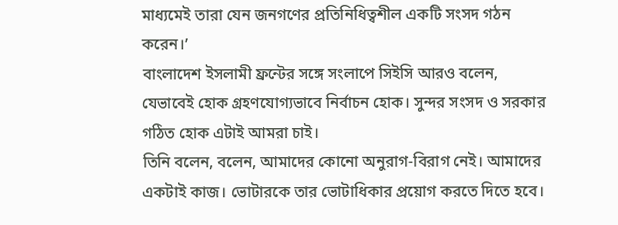মাধ্যমেই তারা যেন জনগণের প্রতিনিধিত্বশীল একটি সংসদ গঠন করেন।’
বাংলাদেশ ইসলামী ফ্রন্টের সঙ্গে সংলাপে সিইসি আরও বলেন, যেভাবেই হোক গ্রহণযোগ্যভাবে নির্বাচন হোক। সুন্দর সংসদ ও সরকার গঠিত হোক এটাই আমরা চাই।
তিনি বলেন, বলেন, আমাদের কোনো অনুরাগ-বিরাগ নেই। আমাদের একটাই কাজ। ভোটারকে তার ভোটাধিকার প্রয়োগ করতে দিতে হবে।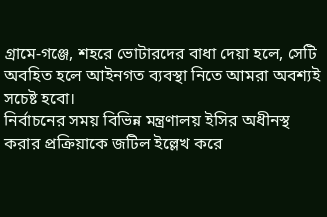গ্রামে-গঞ্জে, শহরে ভোটারদের বাধা দেয়া হলে, সেটি অবহিত হলে আইনগত ব্যবস্থা নিতে আমরা অবশ্যই সচেষ্ট হবো।
নির্বাচনের সময় বিভিন্ন মন্ত্রণালয় ইসির অধীনস্থ করার প্রক্রিয়াকে জটিল ইল্লেখ করে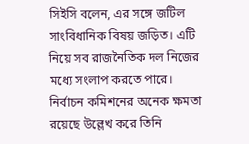সিইসি বলেন, এর সঙ্গে জটিল সাংবিধানিক বিষয় জড়িত। এটি নিয়ে সব রাজনৈতিক দল নিজের মধ্যে সংলাপ করতে পারে।
নির্বাচন কমিশনের অনেক ক্ষমতা রয়েছে উল্লেখ করে তিনি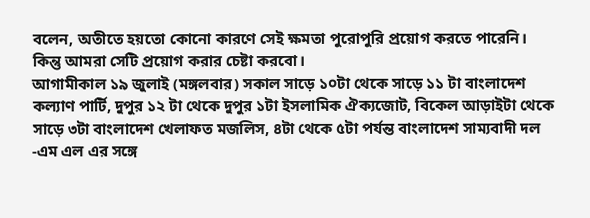বলেন, অতীতে হয়তো কোনো কারণে সেই ক্ষমতা পুরোপুরি প্রয়োগ করতে পারেনি। কিন্তু আমরা সেটি প্রয়োগ করার চেষ্টা করবো।
আগামীকাল ১৯ জুলাই (মঙ্গলবার) সকাল সাড়ে ১০টা থেকে সাড়ে ১১ টা বাংলাদেশ কল্যাণ পার্টি, দুপুর ১২ টা থেকে দুপুর ১টা ইসলামিক ঐক্যজোট, বিকেল আড়াইটা থেকে সাড়ে ৩টা বাংলাদেশ খেলাফত মজলিস, ৪টা থেকে ৫টা পর্যন্ত বাংলাদেশ সাম্যবাদী দল -এম এল এর সঙ্গে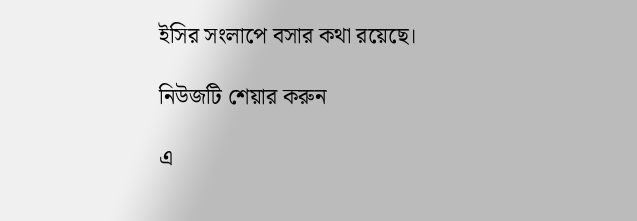ইসির সংলাপে বসার কথা রয়েছে।

নিউজটি শেয়ার করুন

এ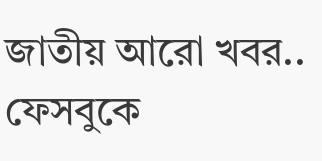জাতীয় আরো খবর..
ফেসবুকে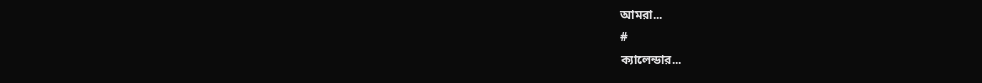আমরা...
#
ক্যালেন্ডার...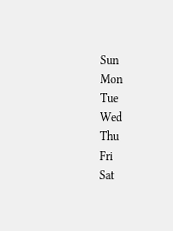Sun
Mon
Tue
Wed
Thu
Fri
Sat